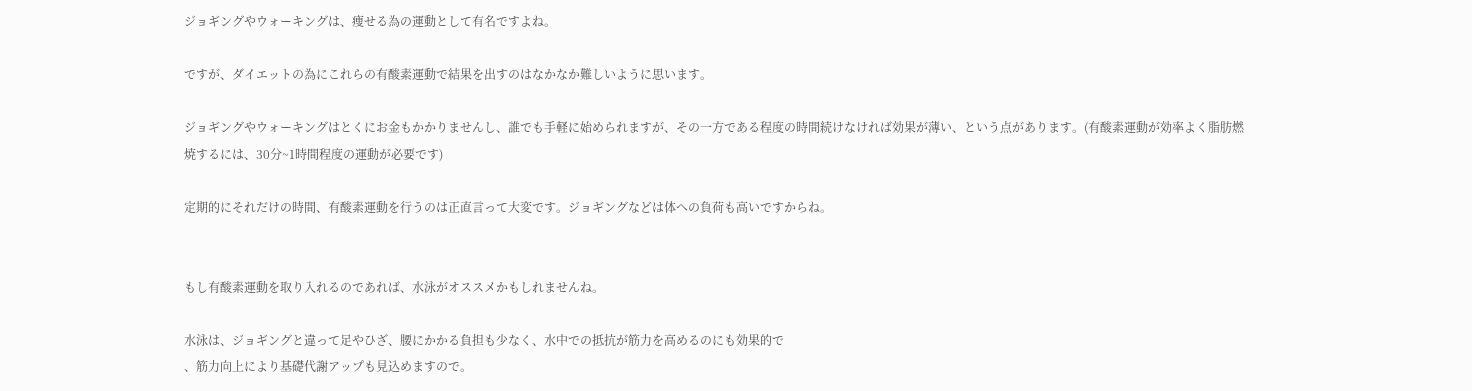ジョギングやウォーキングは、痩せる為の運動として有名ですよね。

ですが、ダイエットの為にこれらの有酸素運動で結果を出すのはなかなか難しいように思います。

ジョギングやウォーキングはとくにお金もかかりませんし、誰でも手軽に始められますが、その一方である程度の時間続けなければ効果が薄い、という点があります。(有酸素運動が効率よく脂肪燃焼するには、30分~1時間程度の運動が必要です)

定期的にそれだけの時間、有酸素運動を行うのは正直言って大変です。ジョギングなどは体への負荷も高いですからね。


もし有酸素運動を取り入れるのであれば、水泳がオススメかもしれませんね。

水泳は、ジョギングと違って足やひざ、腰にかかる負担も少なく、水中での抵抗が筋力を高めるのにも効果的で
、筋力向上により基礎代謝アップも見込めますので。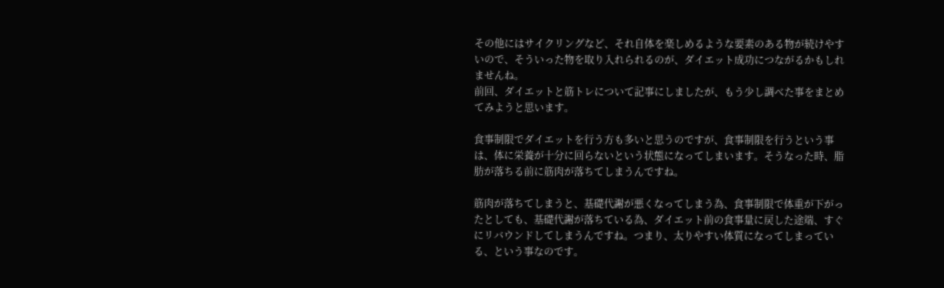その他にはサイクリングなど、それ自体を楽しめるような要素のある物が続けやすいので、そういった物を取り入れられるのが、ダイエット成功につながるかもしれませんね。
前回、ダイエットと筋トレについて記事にしましたが、もう少し調べた事をまとめてみようと思います。

食事制限でダイエットを行う方も多いと思うのですが、食事制限を行うという事は、体に栄養が十分に回らないという状態になってしまいます。そうなった時、脂肪が落ちる前に筋肉が落ちてしまうんですね。

筋肉が落ちてしまうと、基礎代謝が悪くなってしまう為、食事制限で体重が下がったとしても、基礎代謝が落ちている為、ダイエット前の食事量に戻した途端、すぐにリバウンドしてしまうんですね。つまり、太りやすい体質になってしまっている、という事なのです。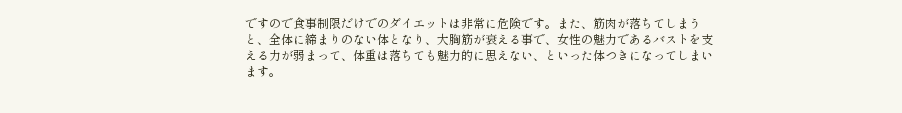ですので食事制限だけでのダイエットは非常に危険です。また、筋肉が落ちてしまうと、全体に締まりのない体となり、大胸筋が衰える事で、女性の魅力であるバストを支える力が弱まって、体重は落ちても魅力的に思えない、といった体つきになってしまいます。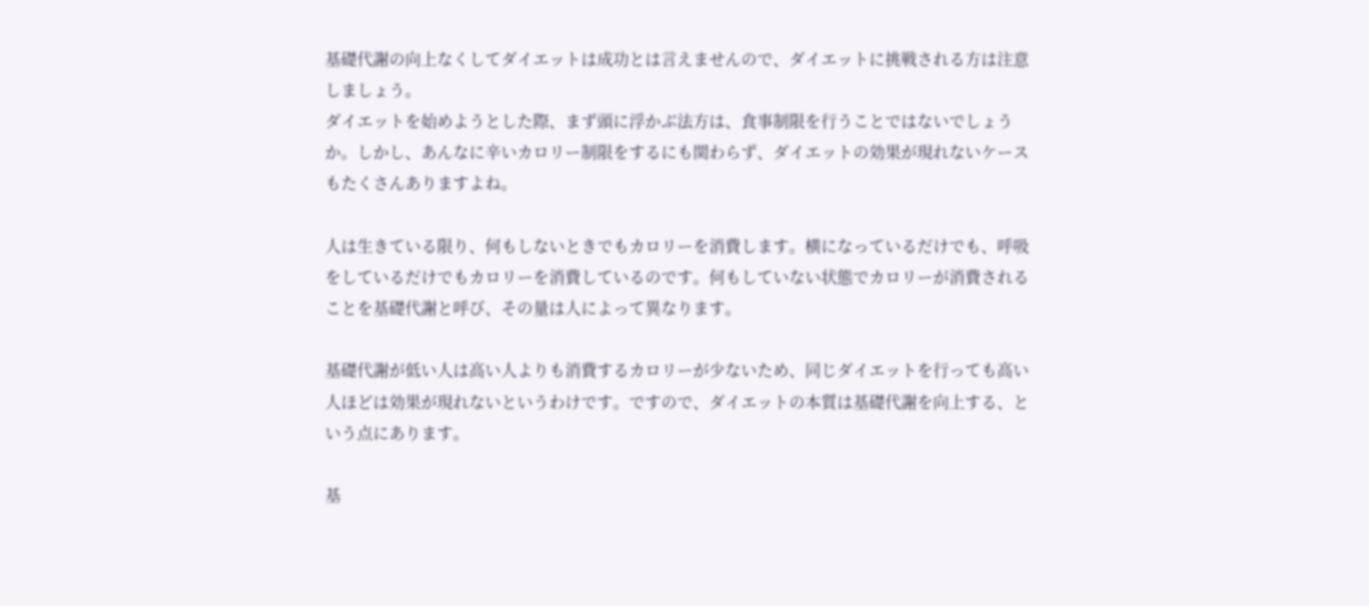基礎代謝の向上なくしてダイエットは成功とは言えませんので、ダイエットに挑戦される方は注意しましょう。
ダイエットを始めようとした際、まず頭に浮かぶ法方は、食事制限を行うことではないでしょうか。しかし、あんなに辛いカロリー制限をするにも関わらず、ダイエットの効果が現れないケースもたくさんありますよね。

人は生きている限り、何もしないときでもカロリーを消費します。横になっているだけでも、呼吸をしているだけでもカロリーを消費しているのです。何もしていない状態でカロリーが消費されることを基礎代謝と呼び、その量は人によって異なります。

基礎代謝が低い人は高い人よりも消費するカロリーが少ないため、同じダイエットを行っても高い人ほどは効果が現れないというわけです。ですので、ダイエットの本質は基礎代謝を向上する、という点にあります。

基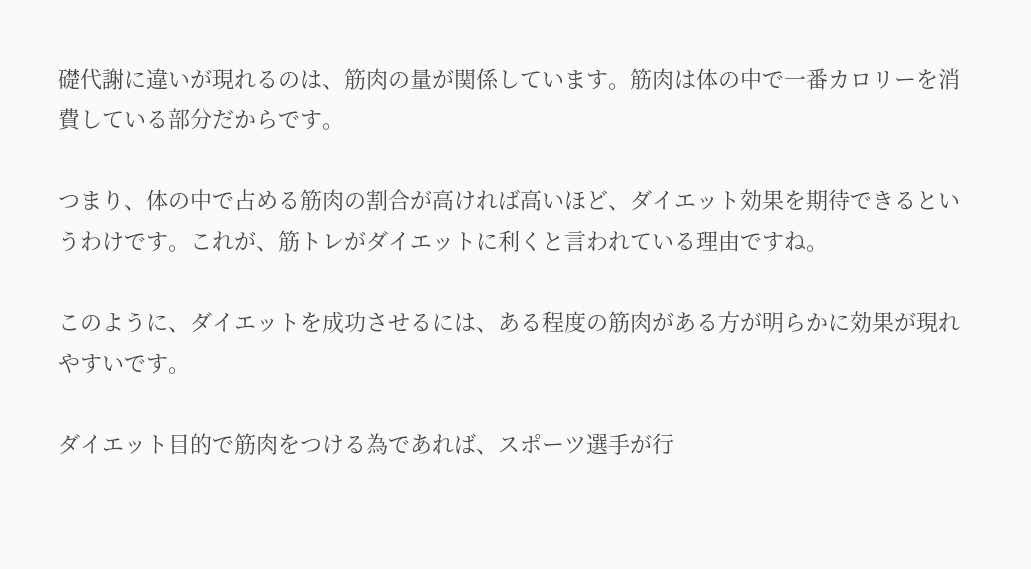礎代謝に違いが現れるのは、筋肉の量が関係しています。筋肉は体の中で一番カロリーを消費している部分だからです。

つまり、体の中で占める筋肉の割合が高ければ高いほど、ダイエット効果を期待できるというわけです。これが、筋トレがダイエットに利くと言われている理由ですね。

このように、ダイエットを成功させるには、ある程度の筋肉がある方が明らかに効果が現れやすいです。

ダイエット目的で筋肉をつける為であれば、スポーツ選手が行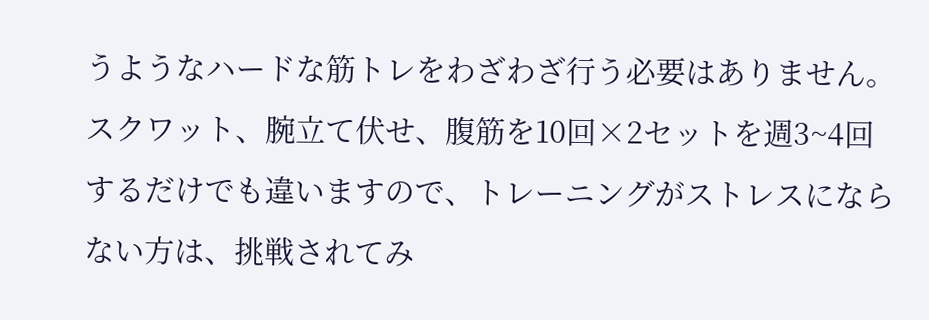うようなハードな筋トレをわざわざ行う必要はありません。スクワット、腕立て伏せ、腹筋を10回×2セットを週3~4回するだけでも違いますので、トレーニングがストレスにならない方は、挑戦されてみ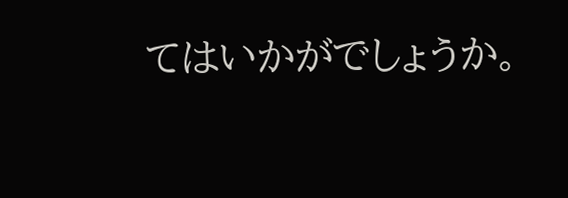てはいかがでしょうか。